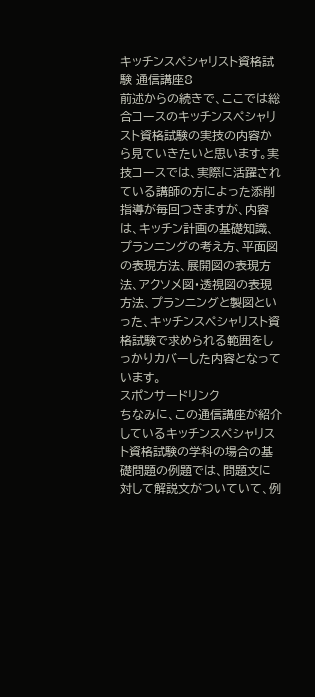キッチンスペシャリスト資格試験 通信講座8
前述からの続きで、ここでは総合コースのキッチンスペシャリスト資格試験の実技の内容から見ていきたいと思います。実技コースでは、実際に活躍されている講師の方によった添削指導が毎回つきますが、内容は、キッチン計画の基礎知識、プランニングの考え方、平面図の表現方法、展開図の表現方法、アクソメ図・透視図の表現方法、プランニングと製図といった、キッチンスペシャリスト資格試験で求められる範囲をしっかりカバーした内容となっています。
スポンサードリンク
ちなみに、この通信講座が紹介しているキッチンスペシャリスト資格試験の学科の場合の基礎問題の例題では、問題文に対して解説文がついていて、例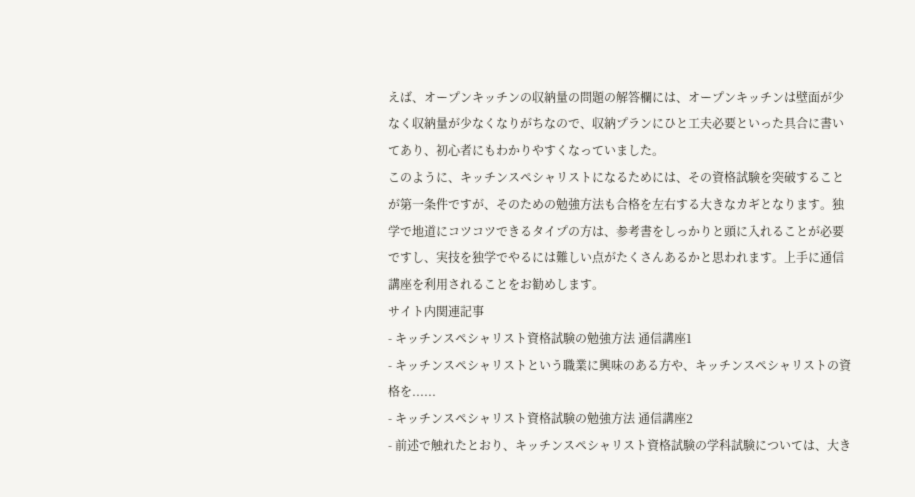えば、オープンキッチンの収納量の問題の解答欄には、オープンキッチンは壁面が少なく収納量が少なくなりがちなので、収納プランにひと工夫必要といった具合に書いてあり、初心者にもわかりやすくなっていました。
このように、キッチンスペシャリストになるためには、その資格試験を突破することが第一条件ですが、そのための勉強方法も合格を左右する大きなカギとなります。独学で地道にコツコツできるタイプの方は、参考書をしっかりと頭に入れることが必要ですし、実技を独学でやるには難しい点がたくさんあるかと思われます。上手に通信講座を利用されることをお勧めします。
サイト内関連記事
- キッチンスペシャリスト資格試験の勉強方法 通信講座1
- キッチンスペシャリストという職業に興味のある方や、キッチンスペシャリストの資格を......
- キッチンスペシャリスト資格試験の勉強方法 通信講座2
- 前述で触れたとおり、キッチンスペシャリスト資格試験の学科試験については、大き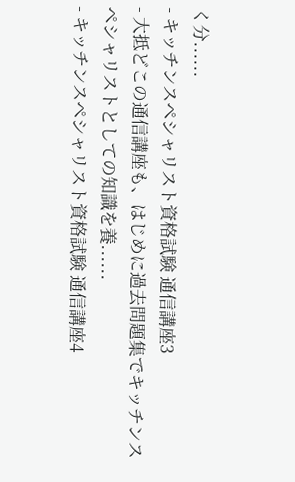く分......
- キッチンスペシャリスト資格試験 通信講座3
- 大抵どこの通信講座も、はじめに過去問題集でキッチンスペシャリストとしての知識を養......
- キッチンスペシャリスト資格試験 通信講座4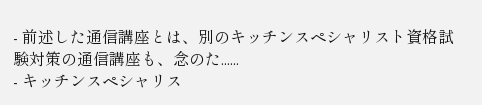- 前述した通信講座とは、別のキッチンスペシャリスト資格試験対策の通信講座も、念のた......
- キッチンスペシャリス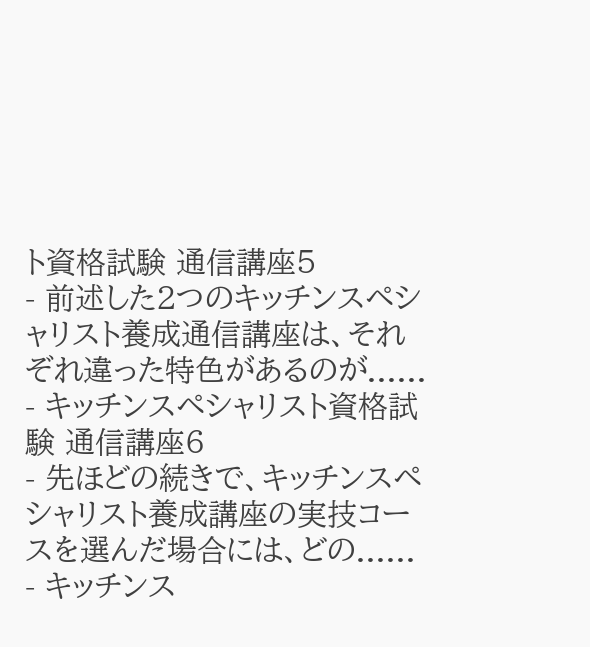ト資格試験 通信講座5
- 前述した2つのキッチンスペシャリスト養成通信講座は、それぞれ違った特色があるのが......
- キッチンスペシャリスト資格試験 通信講座6
- 先ほどの続きで、キッチンスペシャリスト養成講座の実技コースを選んだ場合には、どの......
- キッチンス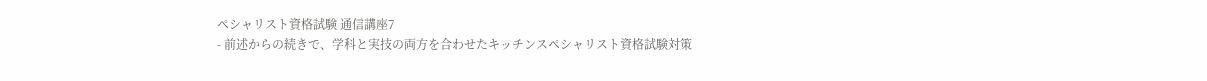ペシャリスト資格試験 通信講座7
- 前述からの続きで、学科と実技の両方を合わせたキッチンスペシャリスト資格試験対策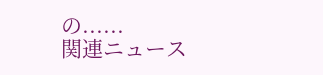の......
関連ニュース